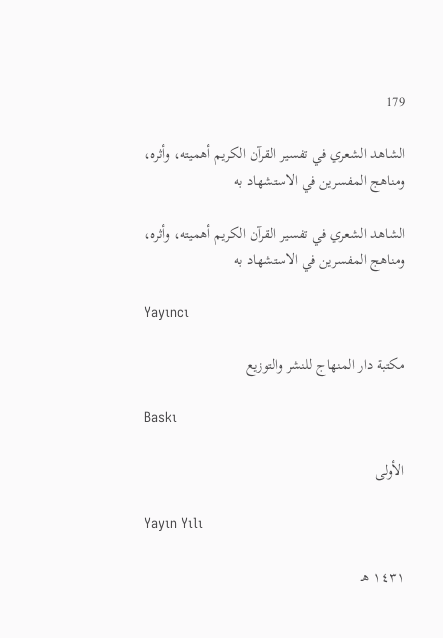179

الشاهد الشعري في تفسير القرآن الكريم أهميته، وأثره، ومناهج المفسرين في الاستشهاد به

الشاهد الشعري في تفسير القرآن الكريم أهميته، وأثره، ومناهج المفسرين في الاستشهاد به

Yayıncı

مكتبة دار المنهاج للنشر والتوزيع

Baskı

الأولى

Yayın Yılı

١٤٣١ هـ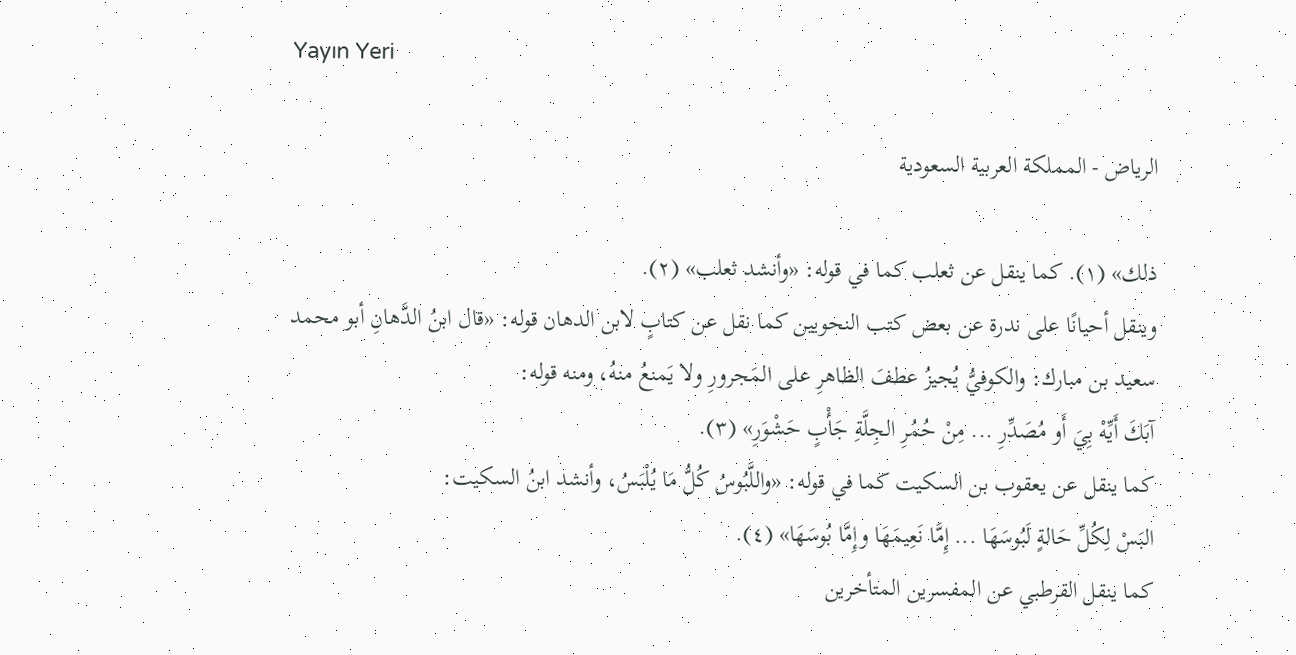Yayın Yeri

الرياض - المملكة العربية السعودية

ذلك» (١). كما ينقل عن ثعلب كما في قوله: «وأنشد ثعلب» (٢).
وينقل أحيانًا على ندرة عن بعض كتب النحويين كما نقل عن كتابٍ لابن الدهان قوله: «قال ابنُ الدَّهانِ أبو محمد سعيد بن مبارك: والكوفيُّ يُجيزُ عطفَ الظاهرِ على المَجرورِ ولا يَمنعُ منهُ، ومنه قوله:
آبَكَ أَيِّهْ بِيَ أَو مُصَدِّرِ ... مِنْ حُمُرِ الجِلَّةِ جَأْبٍ حَشْوَرِ» (٣).
كما ينقل عن يعقوب بن السكيت كما في قوله: «واللَّبُوسُ كُلُّ مَا يُلْبَسُ، وأنشد ابنُ السكيت:
البَسْ لِكُلِّ حَالةٍ لَبُوسَهَا ... إِمَّا نَعِيمَهَا وإِمَّا بُوسَهَا» (٤).
كما ينقل القرطبي عن المفسرين المتأخرين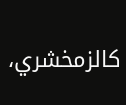كالزمخشري،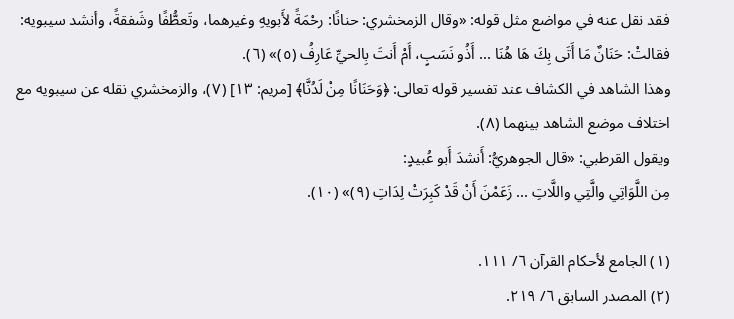فقد نقل عنه في مواضع مثل قوله: «وقال الزمخشري: حنانًا: رحْمَةً لأَبويهِ وغيرهما، وتَعطُّفًا وشَفقةً، وأنشد سيبويه:
فقالتْ: حَنَانٌ مَا أَتَى بِكَ هَا هُنَا ... أَذُو نَسَبٍ، أَمْ أَنتَ بِالحيِّ عَارِفُ (٥)» (٦).
وهذا الشاهد في الكشاف عند تفسير قوله تعالى: ﴿وَحَنَانًا مِنْ لَدُنَّا﴾ [مريم: ١٣] (٧)، والزمخشري نقله عن سيبويه مع اختلاف موضع الشاهد بينهما (٨).
ويقول القرطبي: «قال الجوهريُّ: أَنشدَ أَبو عُبيدٍ:
مِن اللَّوَاتِي والَّتِي واللَّاتِ ... زَعَمْنَ أَنْ قَدْ كَبِرَتْ لِدَاتِ (٩)» (١٠).

(١) الجامع لأحكام القرآن ٦/ ١١١.
(٢) المصدر السابق ٦/ ٢١٩.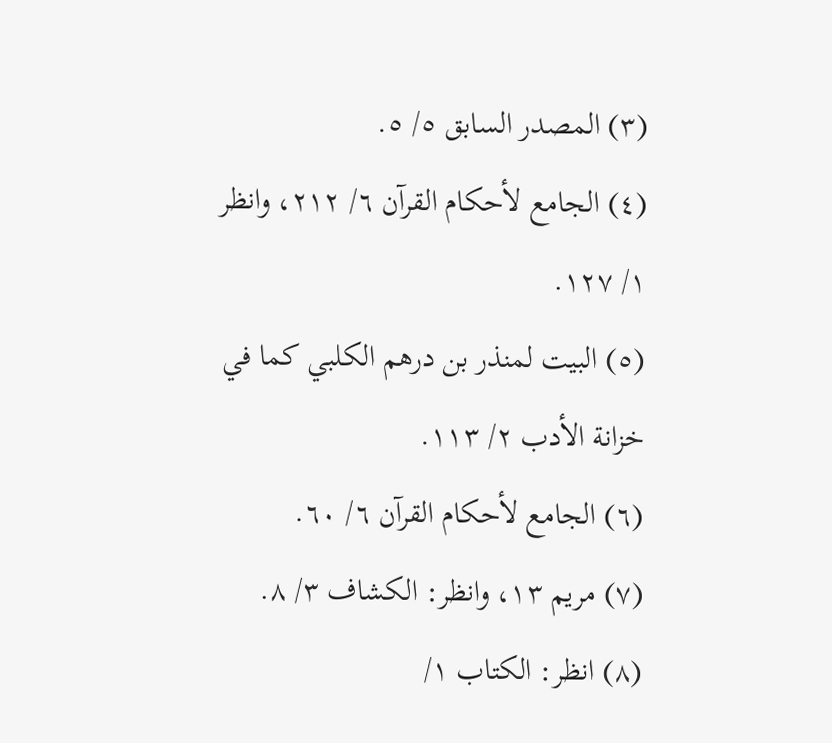(٣) المصدر السابق ٥/ ٥.
(٤) الجامع لأحكام القرآن ٦/ ٢١٢، وانظر ١/ ١٢٧.
(٥) البيت لمنذر بن درهم الكلبي كما في خزانة الأدب ٢/ ١١٣.
(٦) الجامع لأحكام القرآن ٦/ ٦٠.
(٧) مريم ١٣، وانظر: الكشاف ٣/ ٨.
(٨) انظر: الكتاب ١/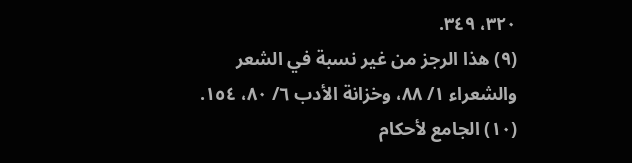٣٢٠، ٣٤٩.
(٩) هذا الرجز من غير نسبة في الشعر والشعراء ١/ ٨٨، وخزانة الأدب ٦/ ٨٠، ١٥٤.
(١٠) الجامع لأحكام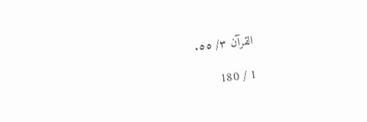القرآن ٣/ ٥٥.

1 / 180